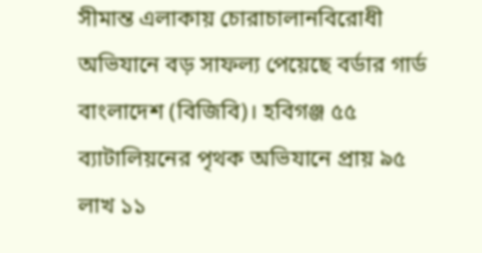সীমান্ত এলাকায় চোরাচালানবিরোধী অভিযানে বড় সাফল্য পেয়েছে বর্ডার গার্ড বাংলাদেশ (বিজিবি)। হবিগঞ্জ ৫৫ ব্যাটালিয়নের পৃথক অভিযানে প্রায় ৯৫ লাখ ১১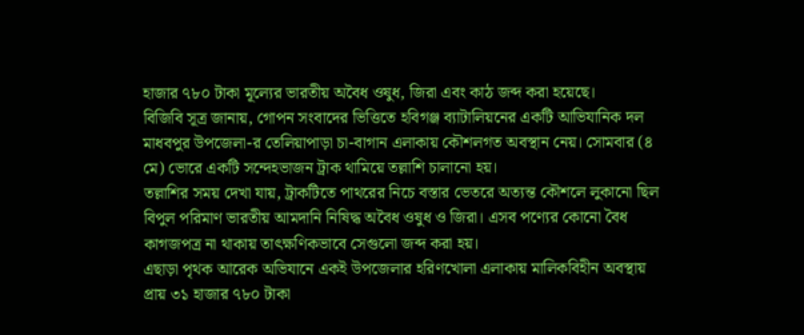হাজার ৭৮০ টাকা মূল্যের ভারতীয় অবৈধ ওষুধ, জিরা এবং কাঠ জব্দ করা হয়েছে।
বিজিবি সূত্র জানায়, গোপন সংবাদের ভিত্তিতে হবিগঞ্জ ব্যাটালিয়নের একটি আভিযানিক দল মাধবপুর উপজেলা-র তেলিয়াপাড়া চা-বাগান এলাকায় কৌশলগত অবস্থান নেয়। সোমবার (৪ মে) ভোরে একটি সন্দেহভাজন ট্রাক থামিয়ে তল্লাশি চালানো হয়।
তল্লাশির সময় দেখা যায়, ট্রাকটিতে পাথরের নিচে বস্তার ভেতরে অত্যন্ত কৌশলে লুকানো ছিল বিপুল পরিমাণ ভারতীয় আমদানি নিষিদ্ধ অবৈধ ওষুধ ও জিরা। এসব পণ্যের কোনো বৈধ কাগজপত্র না থাকায় তাৎক্ষণিকভাবে সেগুলো জব্দ করা হয়।
এছাড়া পৃথক আরেক অভিযানে একই উপজেলার হরিণখোলা এলাকায় মালিকবিহীন অবস্থায় প্রায় ৩১ হাজার ৭৮০ টাকা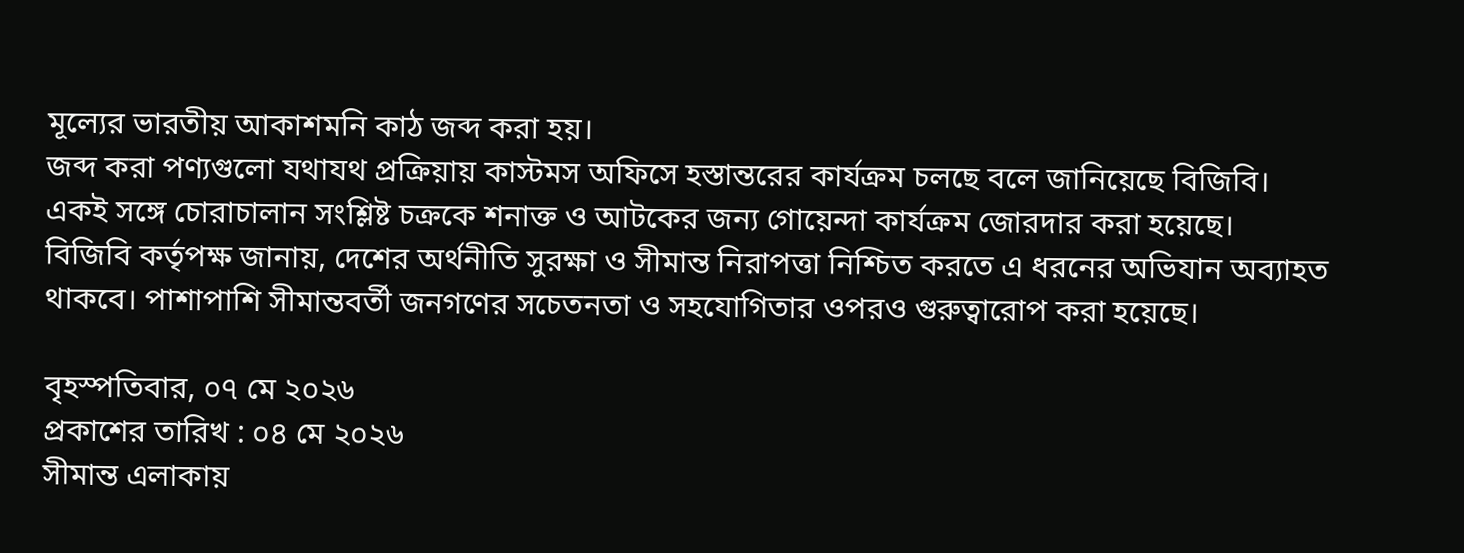মূল্যের ভারতীয় আকাশমনি কাঠ জব্দ করা হয়।
জব্দ করা পণ্যগুলো যথাযথ প্রক্রিয়ায় কাস্টমস অফিসে হস্তান্তরের কার্যক্রম চলছে বলে জানিয়েছে বিজিবি।
একই সঙ্গে চোরাচালান সংশ্লিষ্ট চক্রকে শনাক্ত ও আটকের জন্য গোয়েন্দা কার্যক্রম জোরদার করা হয়েছে।
বিজিবি কর্তৃপক্ষ জানায়, দেশের অর্থনীতি সুরক্ষা ও সীমান্ত নিরাপত্তা নিশ্চিত করতে এ ধরনের অভিযান অব্যাহত থাকবে। পাশাপাশি সীমান্তবর্তী জনগণের সচেতনতা ও সহযোগিতার ওপরও গুরুত্বারোপ করা হয়েছে।

বৃহস্পতিবার, ০৭ মে ২০২৬
প্রকাশের তারিখ : ০৪ মে ২০২৬
সীমান্ত এলাকায়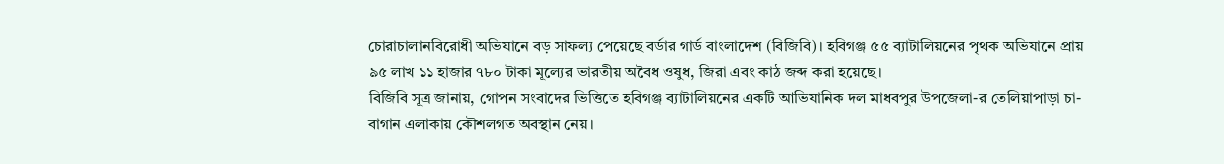চোরাচালানবিরোধী অভিযানে বড় সাফল্য পেয়েছে বর্ডার গার্ড বাংলাদেশ (বিজিবি)। হবিগঞ্জ ৫৫ ব্যাটালিয়নের পৃথক অভিযানে প্রায় ৯৫ লাখ ১১ হাজার ৭৮০ টাকা মূল্যের ভারতীয় অবৈধ ওষুধ, জিরা এবং কাঠ জব্দ করা হয়েছে।
বিজিবি সূত্র জানায়, গোপন সংবাদের ভিত্তিতে হবিগঞ্জ ব্যাটালিয়নের একটি আভিযানিক দল মাধবপুর উপজেলা-র তেলিয়াপাড়া চা-বাগান এলাকায় কৌশলগত অবস্থান নেয়।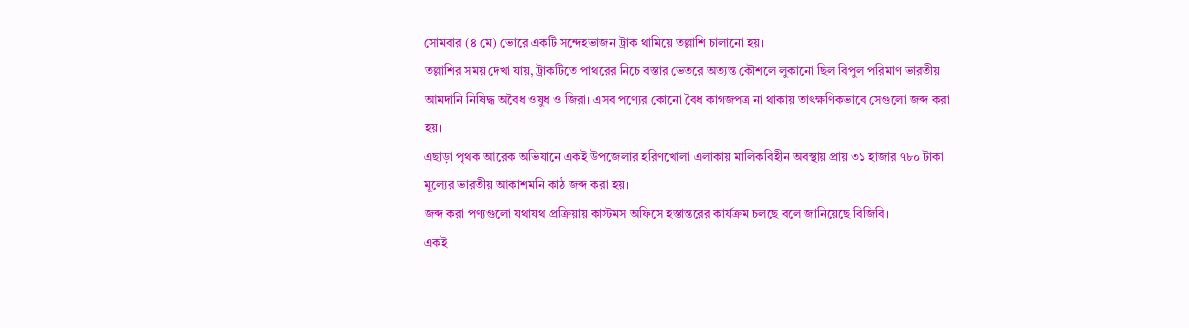সোমবার (৪ মে) ভোরে একটি সন্দেহভাজন ট্রাক থামিয়ে তল্লাশি চালানো হয়।
তল্লাশির সময় দেখা যায়, ট্রাকটিতে পাথরের নিচে বস্তার ভেতরে অত্যন্ত কৌশলে লুকানো ছিল বিপুল পরিমাণ ভারতীয় আমদানি নিষিদ্ধ অবৈধ ওষুধ ও জিরা। এসব পণ্যের কোনো বৈধ কাগজপত্র না থাকায় তাৎক্ষণিকভাবে সেগুলো জব্দ করা হয়।
এছাড়া পৃথক আরেক অভিযানে একই উপজেলার হরিণখোলা এলাকায় মালিকবিহীন অবস্থায় প্রায় ৩১ হাজার ৭৮০ টাকা মূল্যের ভারতীয় আকাশমনি কাঠ জব্দ করা হয়।
জব্দ করা পণ্যগুলো যথাযথ প্রক্রিয়ায় কাস্টমস অফিসে হস্তান্তরের কার্যক্রম চলছে বলে জানিয়েছে বিজিবি।
একই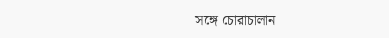সঙ্গে চোরাচালান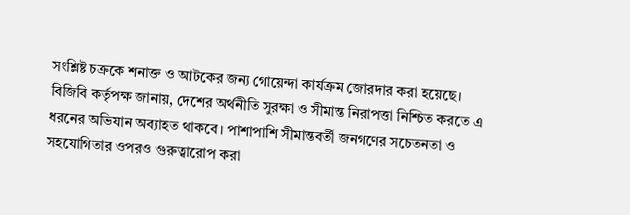সংশ্লিষ্ট চক্রকে শনাক্ত ও আটকের জন্য গোয়েন্দা কার্যক্রম জোরদার করা হয়েছে।
বিজিবি কর্তৃপক্ষ জানায়, দেশের অর্থনীতি সুরক্ষা ও সীমান্ত নিরাপত্তা নিশ্চিত করতে এ ধরনের অভিযান অব্যাহত থাকবে। পাশাপাশি সীমান্তবর্তী জনগণের সচেতনতা ও সহযোগিতার ওপরও গুরুত্বারোপ করা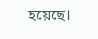হয়েছে।